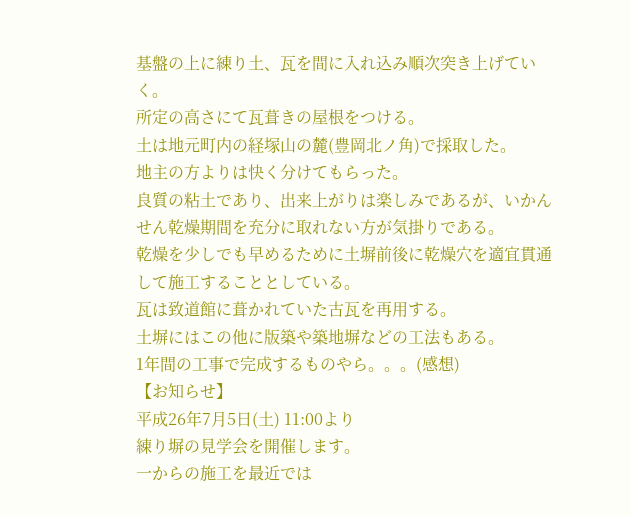基盤の上に練り土、瓦を間に入れ込み順次突き上げていく。
所定の高さにて瓦葺きの屋根をつける。
土は地元町内の経塚山の麓(豊岡北ノ角)で採取した。
地主の方よりは快く分けてもらった。
良質の粘土であり、出来上がりは楽しみであるが、いかんせん乾燥期間を充分に取れない方が気掛りである。
乾燥を少しでも早めるために土塀前後に乾燥穴を適宜貫通して施工することとしている。
瓦は致道館に葺かれていた古瓦を再用する。
土塀にはこの他に版築や築地塀などの工法もある。
1年間の工事で完成するものやら。。。(感想)
【お知らせ】
平成26年7月5日(土) 11:00より
練り塀の見学会を開催します。
一からの施工を最近では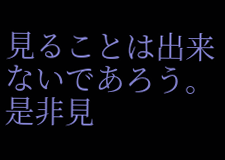見ることは出来ないであろう。
是非見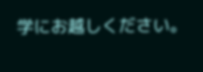学にお越しください。